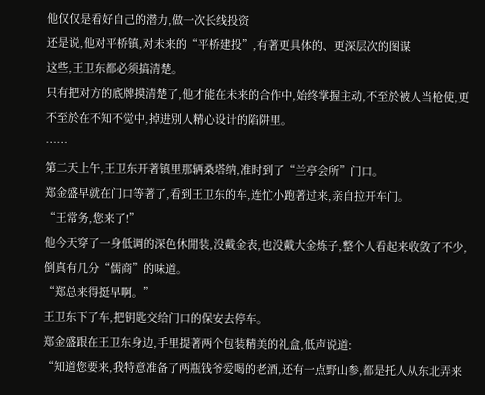他仅仅是看好自己的潜力,做一次长线投资
还是说,他对平桥镇,对未来的“平桥建投”,有著更具体的、更深层次的图谋
这些,王卫东都必须搞清楚。
只有把对方的底牌摸清楚了,他才能在未来的合作中,始终掌握主动,不至於被人当枪使,更不至於在不知不觉中,掉进別人精心设计的陷阱里。
……
第二天上午,王卫东开著镇里那辆桑塔纳,准时到了“兰亭会所”门口。
郑金盛早就在门口等著了,看到王卫东的车,连忙小跑著过来,亲自拉开车门。
“王常务,您来了!”
他今天穿了一身低调的深色休閒装,没戴金表,也没戴大金炼子,整个人看起来收敛了不少,倒真有几分“儒商”的味道。
“郑总来得挺早啊。”
王卫东下了车,把钥匙交给门口的保安去停车。
郑金盛跟在王卫东身边,手里提著两个包装精美的礼盒,低声说道:
“知道您要来,我特意准备了两瓶钱爷爱喝的老酒,还有一点野山参,都是托人从东北弄来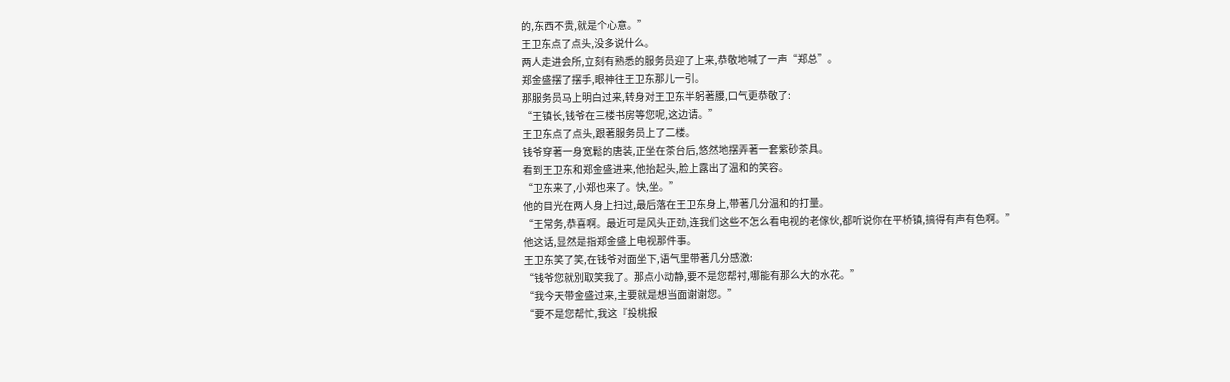的,东西不贵,就是个心意。”
王卫东点了点头,没多说什么。
两人走进会所,立刻有熟悉的服务员迎了上来,恭敬地喊了一声“郑总”。
郑金盛摆了摆手,眼神往王卫东那儿一引。
那服务员马上明白过来,转身对王卫东半躬著腰,口气更恭敬了:
“王镇长,钱爷在三楼书房等您呢,这边请。”
王卫东点了点头,跟著服务员上了二楼。
钱爷穿著一身宽鬆的唐装,正坐在茶台后,悠然地摆弄著一套紫砂茶具。
看到王卫东和郑金盛进来,他抬起头,脸上露出了温和的笑容。
“卫东来了,小郑也来了。快,坐。”
他的目光在两人身上扫过,最后落在王卫东身上,带著几分温和的打量。
“王常务,恭喜啊。最近可是风头正劲,连我们这些不怎么看电视的老傢伙,都听说你在平桥镇,搞得有声有色啊。”
他这话,显然是指郑金盛上电视那件事。
王卫东笑了笑,在钱爷对面坐下,语气里带著几分感激:
“钱爷您就別取笑我了。那点小动静,要不是您帮衬,哪能有那么大的水花。”
“我今天带金盛过来,主要就是想当面谢谢您。”
“要不是您帮忙,我这『投桃报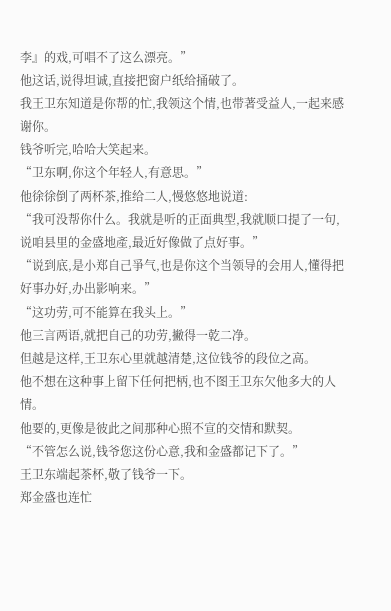李』的戏,可唱不了这么漂亮。”
他这话,说得坦诚,直接把窗户纸给捅破了。
我王卫东知道是你帮的忙,我领这个情,也带著受益人,一起来感谢你。
钱爷听完,哈哈大笑起来。
“卫东啊,你这个年轻人,有意思。”
他徐徐倒了两杯茶,推给二人,慢悠悠地说道:
“我可没帮你什么。我就是听的正面典型,我就顺口提了一句,说咱县里的金盛地產,最近好像做了点好事。”
“说到底,是小郑自己爭气,也是你这个当领导的会用人,懂得把好事办好,办出影响来。”
“这功劳,可不能算在我头上。”
他三言两语,就把自己的功劳,撇得一乾二净。
但越是这样,王卫东心里就越清楚,这位钱爷的段位之高。
他不想在这种事上留下任何把柄,也不图王卫东欠他多大的人情。
他要的,更像是彼此之间那种心照不宣的交情和默契。
“不管怎么说,钱爷您这份心意,我和金盛都记下了。”
王卫东端起茶杯,敬了钱爷一下。
郑金盛也连忙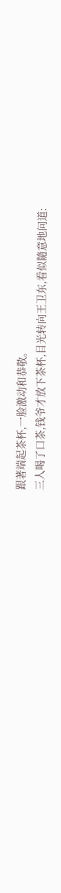跟著端起茶杯,一脸激动和恭敬。
三人喝了口茶,钱爷才放下茶杯,目光转向王卫东,看似隨意地问道: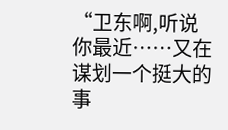“卫东啊,听说你最近……又在谋划一个挺大的事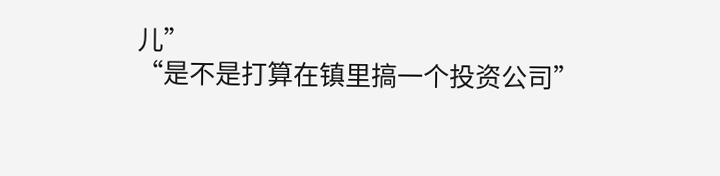儿”
“是不是打算在镇里搞一个投资公司”